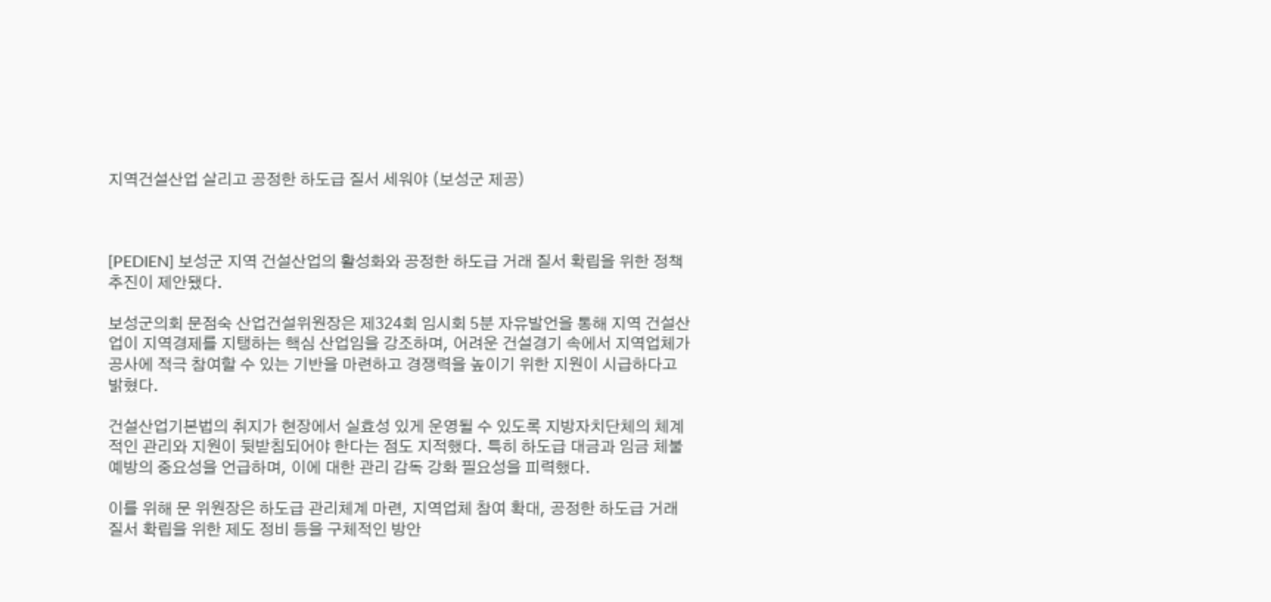지역건설산업 살리고 공정한 하도급 질서 세워야 (보성군 제공)



[PEDIEN] 보성군 지역 건설산업의 활성화와 공정한 하도급 거래 질서 확립을 위한 정책 추진이 제안됐다.

보성군의회 문점숙 산업건설위원장은 제324회 임시회 5분 자유발언을 통해 지역 건설산업이 지역경제를 지탱하는 핵심 산업임을 강조하며, 어려운 건설경기 속에서 지역업체가 공사에 적극 참여할 수 있는 기반을 마련하고 경쟁력을 높이기 위한 지원이 시급하다고 밝혔다.

건설산업기본법의 취지가 현장에서 실효성 있게 운영될 수 있도록 지방자치단체의 체계적인 관리와 지원이 뒷받침되어야 한다는 점도 지적했다. 특히 하도급 대금과 임금 체불 예방의 중요성을 언급하며, 이에 대한 관리 감독 강화 필요성을 피력했다.

이를 위해 문 위원장은 하도급 관리체계 마련, 지역업체 참여 확대, 공정한 하도급 거래질서 확립을 위한 제도 정비 등을 구체적인 방안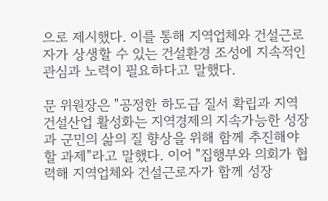으로 제시했다. 이를 통해 지역업체와 건설근로자가 상생할 수 있는 건설환경 조성에 지속적인 관심과 노력이 필요하다고 말했다.

문 위원장은 "공정한 하도급 질서 확립과 지역건설산업 활성화는 지역경제의 지속가능한 성장과 군민의 삶의 질 향상을 위해 함께 추진해야 할 과제"라고 말했다. 이어 "집행부와 의회가 협력해 지역업체와 건설근로자가 함께 성장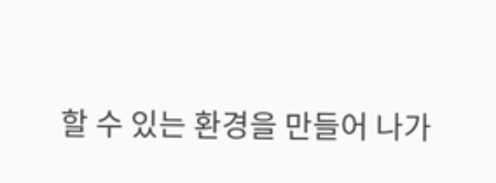할 수 있는 환경을 만들어 나가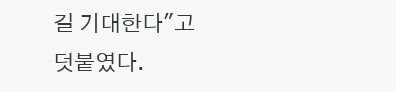길 기대한다"고 덧붙였다.